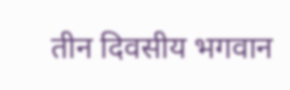तीन दिवसीय भगवान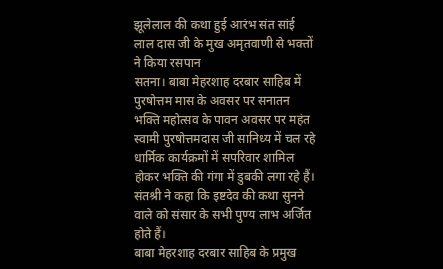झूलेलाल की कथा हुई आरंभ संत सांई लाल दास जी के मुख अमृतवाणी से भक्तों ने किया रसपान
सतना। बाबा मेहरशाह दरबार साहिब में पुरषोत्तम मास के अवसर पर सनातन भक्ति महोत्सव के पावन अवसर पर महंत स्वामी पुरषोत्तमदास जी सानिध्य में चल रहे धार्मिक कार्यक्रमों में सपरिवार शामिल होकर भक्ति की गंगा में डुबकी लगा रहे हैं। संतश्री ने कहा कि इष्टदेव की कथा सुनने वाले को संसार के सभी पुण्य लाभ अर्जित होते हैं।
बाबा मेहरशाह दरबार साहिब के प्रमुख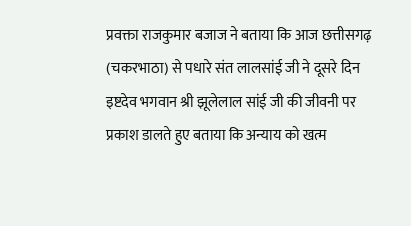प्रवक्ता राजकुमार बजाज ने बताया कि आज छत्तीसगढ़ (चकरभाठा) से पधारे संत लालसांई जी ने दूसरे दिन इष्टदेव भगवान श्री झूलेलाल सांई जी की जीवनी पर प्रकाश डालते हुए बताया कि अन्याय को खत्म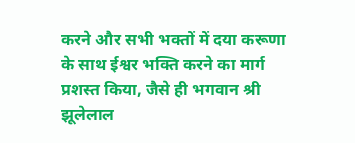करने और सभी भक्तों में दया करूणा के साथ ईश्वर भक्ति करने का मार्ग प्रशस्त किया, जैसे ही भगवान श्री झूलेलाल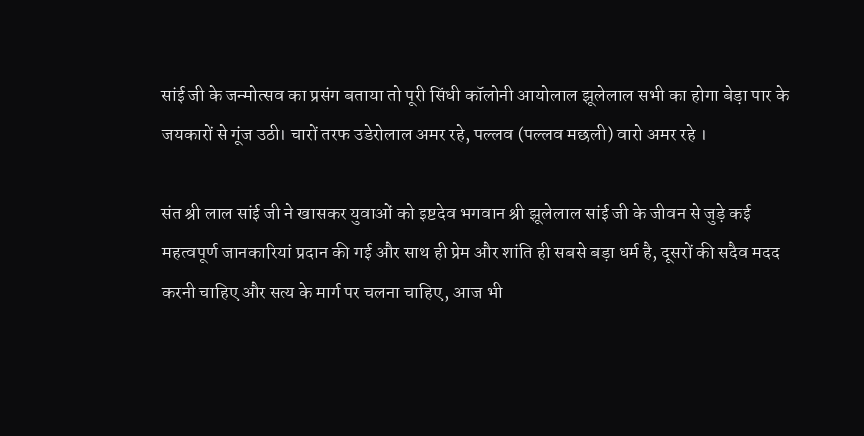सांई जी के जन्मोत्सव का प्रसंग बताया तो पूरी सिंधी कॉलोनी आयोलाल झूलेलाल सभी का होगा बेड़ा पार के जयकारों से गूंज उठी। चारों तरफ उडेरोलाल अमर रहे, पल्लव (पल्लव मछली) वारो अमर रहे ।

संत श्री लाल सांई जी ने खासकर युवाओं को इष्टदेव भगवान श्री झूलेलाल सांई जी के जीवन से जुड़े कई महत्वपूर्ण जानकारियां प्रदान की गई और साथ ही प्रेम और शांति ही सबसे बड़ा धर्म है, दूसरों की सदैव मदद करनी चाहिए और सत्य के मार्ग पर चलना चाहिए, आज भी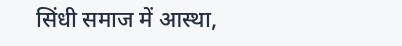सिंधी समाज में आस्था,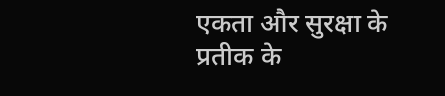एकता और सुरक्षा के प्रतीक के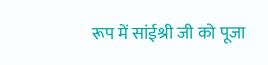रूप में सांईश्री जी को पूजा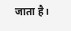जाता है।